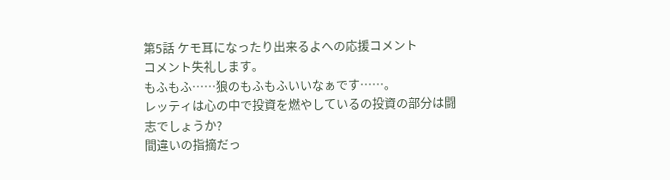第5話 ケモ耳になったり出来るよへの応援コメント
コメント失礼します。
もふもふ……狼のもふもふいいなぁです……。
レッティは心の中で投資を燃やしているの投資の部分は闘志でしょうか?
間違いの指摘だっ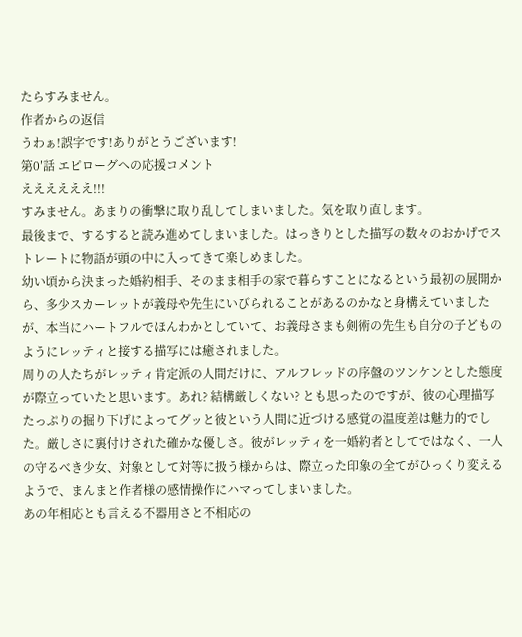たらすみません。
作者からの返信
うわぁ!誤字です!ありがとうございます!
第0′話 エピローグへの応援コメント
ええええええ!!!
すみません。あまりの衝撃に取り乱してしまいました。気を取り直します。
最後まで、するすると読み進めてしまいました。はっきりとした描写の数々のおかげでストレートに物語が頭の中に入ってきて楽しめました。
幼い頃から決まった婚約相手、そのまま相手の家で暮らすことになるという最初の展開から、多少スカーレットが義母や先生にいびられることがあるのかなと身構えていましたが、本当にハートフルでほんわかとしていて、お義母さまも剣術の先生も自分の子どものようにレッティと接する描写には癒されました。
周りの人たちがレッティ肯定派の人間だけに、アルフレッドの序盤のツンケンとした態度が際立っていたと思います。あれ? 結構厳しくない? とも思ったのですが、彼の心理描写たっぷりの掘り下げによってグッと彼という人間に近づける感覚の温度差は魅力的でした。厳しさに裏付けされた確かな優しさ。彼がレッティを一婚約者としてではなく、一人の守るべき少女、対象として対等に扱う様からは、際立った印象の全てがひっくり変えるようで、まんまと作者様の感情操作にハマってしまいました。
あの年相応とも言える不器用さと不相応の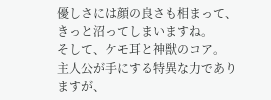優しさには顔の良さも相まって、きっと沼ってしまいますね。
そして、ケモ耳と神獣のコア。
主人公が手にする特異な力でありますが、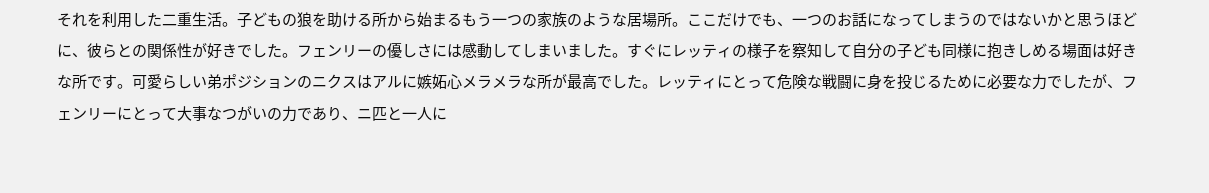それを利用した二重生活。子どもの狼を助ける所から始まるもう一つの家族のような居場所。ここだけでも、一つのお話になってしまうのではないかと思うほどに、彼らとの関係性が好きでした。フェンリーの優しさには感動してしまいました。すぐにレッティの様子を察知して自分の子ども同様に抱きしめる場面は好きな所です。可愛らしい弟ポジションのニクスはアルに嫉妬心メラメラな所が最高でした。レッティにとって危険な戦闘に身を投じるために必要な力でしたが、フェンリーにとって大事なつがいの力であり、ニ匹と一人に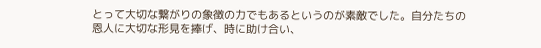とって大切な繋がりの象徴の力でもあるというのが素敵でした。自分たちの恩人に大切な形見を捧げ、時に助け合い、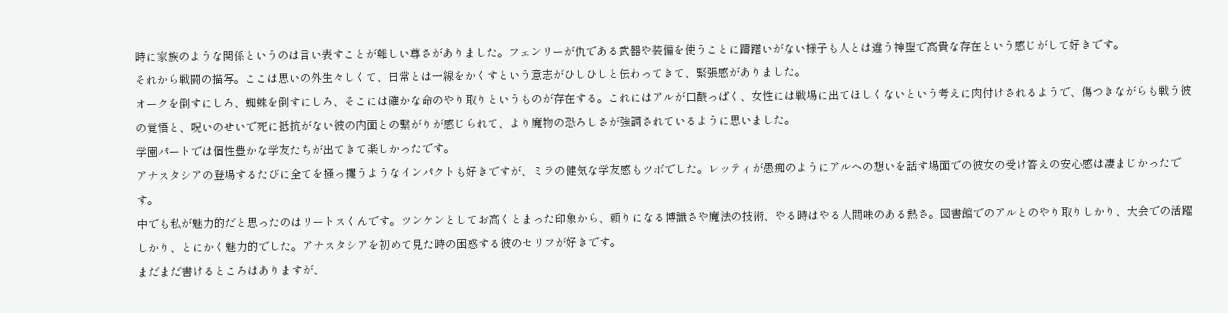時に家族のような関係というのは言い表すことが難しい尊さがありました。フェンリーが仇である武器や装備を使うことに躊躇いがない様子も人とは違う神聖で高貴な存在という感じがして好きです。
それから戦闘の描写。ここは思いの外生々しくて、日常とは一線をかくすという意志がひしひしと伝わってきて、緊張感がありました。
オークを倒すにしろ、蜘蛛を倒すにしろ、そこには確かな命のやり取りというものが存在する。これにはアルが口酸っぱく、女性には戦場に出てほしくないという考えに肉付けされるようで、傷つきながらも戦う彼の覚悟と、呪いのせいで死に抵抗がない彼の内面との繋がりが感じられて、より魔物の恐ろしさが強調されているように思いました。
学園パートでは個性豊かな学友たちが出てきて楽しかったです。
アナスタシアの登場するたびに全てを掻っ攫うようなインパクトも好きですが、ミラの健気な学友感もツボでした。レッティが愚痴のようにアルへの想いを話す場面での彼女の受け答えの安心感は凄まじかったです。
中でも私が魅力的だと思ったのはリートスくんです。ツンケンとしてお高くとまった印象から、頼りになる博識さや魔法の技術、やる時はやる人間味のある熱さ。図書館でのアルとのやり取りしかり、大会での活躍しかり、とにかく魅力的でした。アナスタシアを初めて見た時の困惑する彼のセリフが好きです。
まだまだ書けるところはありますが、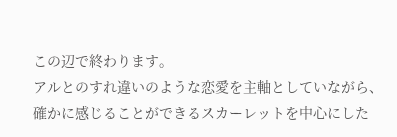この辺で終わります。
アルとのすれ違いのような恋愛を主軸としていながら、確かに感じることができるスカーレットを中心にした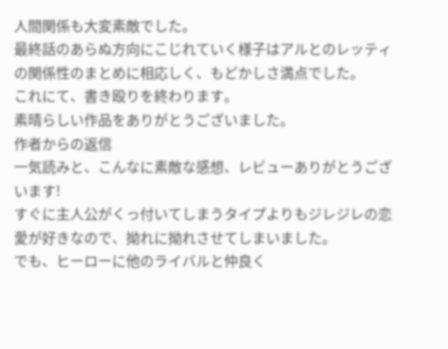人間関係も大変素敵でした。
最終話のあらぬ方向にこじれていく様子はアルとのレッティの関係性のまとめに相応しく、もどかしさ満点でした。
これにて、書き殴りを終わります。
素晴らしい作品をありがとうございました。
作者からの返信
一気読みと、こんなに素敵な感想、レビューありがとうございます!
すぐに主人公がくっ付いてしまうタイプよりもジレジレの恋愛が好きなので、拗れに拗れさせてしまいました。
でも、ヒーローに他のライバルと仲良く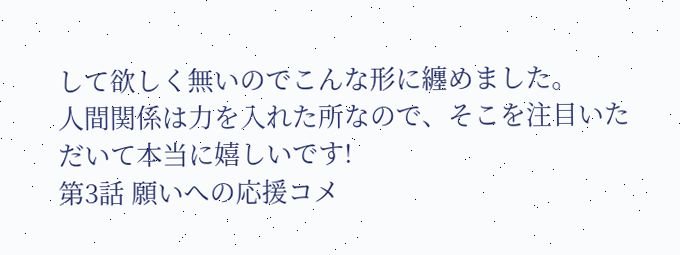して欲しく無いのでこんな形に纏めました。
人間関係は力を入れた所なので、そこを注目いただいて本当に嬉しいです!
第3話 願いへの応援コメ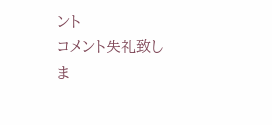ント
コメント失礼致しま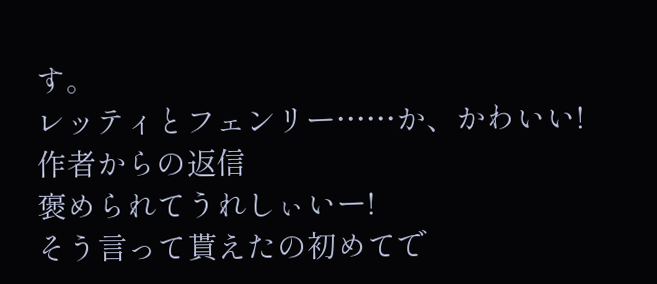す。
レッティとフェンリー……か、かわいい!
作者からの返信
褒められてうれしぃいー!
そう言って貰えたの初めてで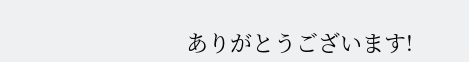ありがとうございます!